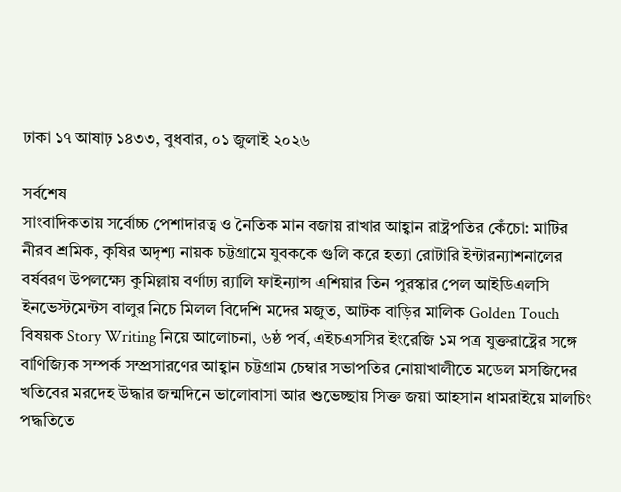ঢাকা ১৭ আষাঢ় ১৪৩৩, বুধবার, ০১ জুলাই ২০২৬

সর্বশেষ
সাংবাদিকতায় সর্বোচ্চ পেশাদারত্ব ও নৈতিক মান বজায় রাখার আহ্বান রাষ্ট্রপতির কেঁচো: মাটির নীরব শ্রমিক, কৃষির অদৃশ্য নায়ক চট্টগ্রামে যুবককে গুলি করে হত্যা রোটারি ইন্টারন্যাশনালের বর্ষবরণ উপলক্ষ্যে কুমিল্লায় বর্ণাঢ্য র‍্যালি ফাইন্যান্স এশিয়ার তিন পুরস্কার পেল আইডিএলসি ইনভেস্টমেন্টস বালুর নিচে মিলল বিদেশি মদের মজুত, আটক বাড়ির মালিক Golden Touch বিষয়ক Story Writing নিয়ে আলোচনা, ৬ষ্ঠ পর্ব, এইচএসসির ইংরেজি ১ম পত্র যুক্তরাষ্ট্রের সঙ্গে বাণিজ্যিক সম্পর্ক সম্প্রসারণের আহ্বান চট্টগ্রাম চেম্বার সভাপতির নোয়াখালীতে মডেল মসজিদের খতিবের মরদেহ উদ্ধার জন্মদিনে ভালোবাসা আর শুভেচ্ছায় সিক্ত জয়া আহসান ধামরাইয়ে মালচিং পদ্ধতিতে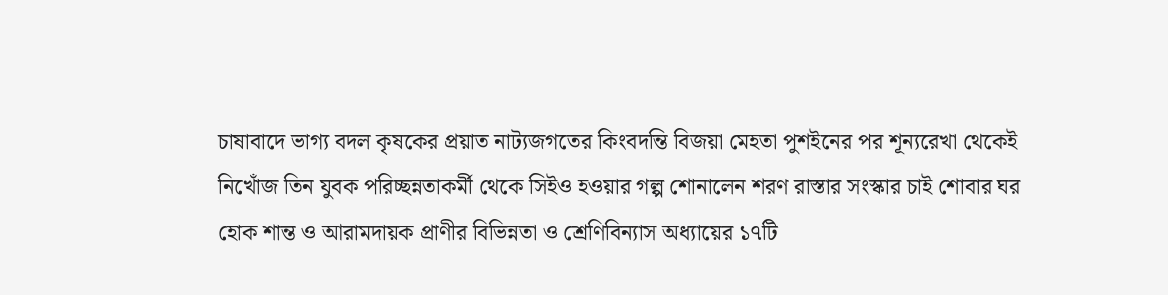চাষাবাদে ভাগ্য বদল কৃষকের প্রয়াত নাট্যজগতের কিংবদন্তি বিজয়া মেহতা পুশইনের পর শূন্যরেখা থেকেই নিখোঁজ তিন যুবক পরিচ্ছন্নতাকর্মী থেকে সিইও হওয়ার গল্প শোনালেন শরণ রাস্তার সংস্কার চাই শোবার ঘর হোক শান্ত ও আরামদায়ক প্রাণীর বিভিন্নতা ও শ্রেণিবিন্যাস অধ্যায়ের ১৭টি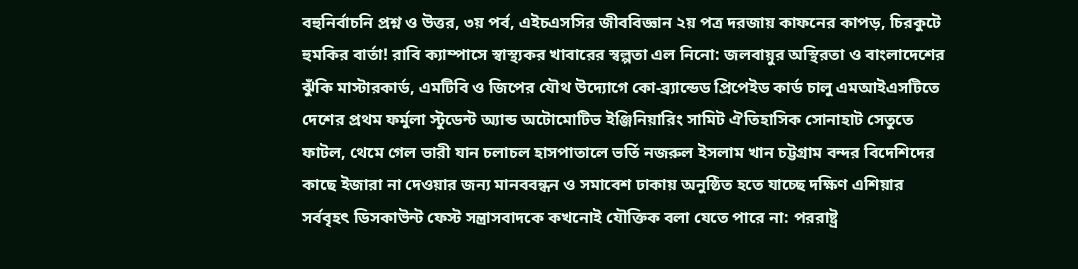বহুনির্বাচনি প্রশ্ন ও উত্তর, ৩য় পর্ব, এইচএসসির জীববিজ্ঞান ২য় পত্র দরজায় কাফনের কাপড়, চিরকুটে হুমকির বার্তা! রাবি ক্যাম্পাসে স্বাস্থ্যকর খাবারের স্বল্পতা এল নিনো: জলবায়ুর অস্থিরতা ও বাংলাদেশের ঝুঁকি মাস্টারকার্ড, এমটিবি ও জিপের যৌথ উদ্যোগে কো-ব্র্যান্ডেড প্রিপেইড কার্ড চালু এমআইএসটিতে দেশের প্রথম ফর্মুলা স্টুডেন্ট অ্যান্ড অটোমোটিভ ইঞ্জিনিয়ারিং সামিট ঐতিহাসিক সোনাহাট সেতুতে ফাটল, থেমে গেল ভারী যান চলাচল হাসপাতালে ভর্তি নজরুল ইসলাম খান চট্টগ্রাম বন্দর বিদেশিদের কাছে ইজারা না দেওয়ার জন্য মানববন্ধন ও সমাবেশ ঢাকায় অনুষ্ঠিত হতে যাচ্ছে দক্ষিণ এশিয়ার সর্ববৃহৎ ডিসকাউন্ট ফেস্ট সন্ত্রাসবাদকে কখনোই যৌক্তিক বলা যেতে পারে না: পররাষ্ট্র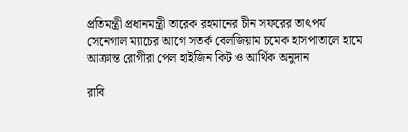প্রতিমন্ত্রী প্রধানমন্ত্রী তারেক রহমানের চীন সফরের তাৎপর্য সেনেগাল ম্যাচের আগে সতর্ক বেলজিয়াম চমেক হাসপাতালে হামে আক্রান্ত রোগীরা পেল হাইজিন কিট ও আর্থিক অনুদান

রাবি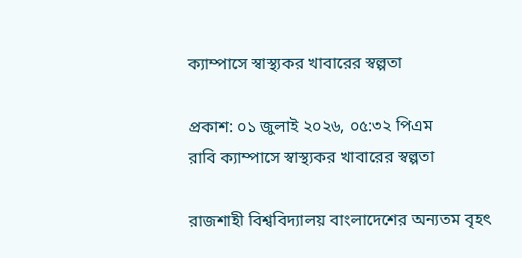ক্যাম্পাসে স্বাস্থ্যকর খাবারের স্বল্পতা

প্রকাশ: ০১ জুলাই ২০২৬, ০৫:৩২ পিএম
রাবি ক্যাম্পাসে স্বাস্থ্যকর খাবারের স্বল্পতা

রাজশাহী বিশ্ববিদ্যালয় বাংলাদেশের অন্যতম বৃহৎ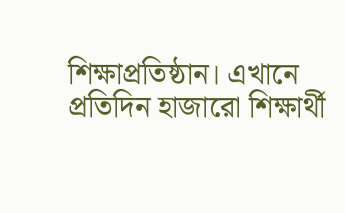শিক্ষাপ্রতিষ্ঠান। এখানে প্রতিদিন হাজারো শিক্ষার্থী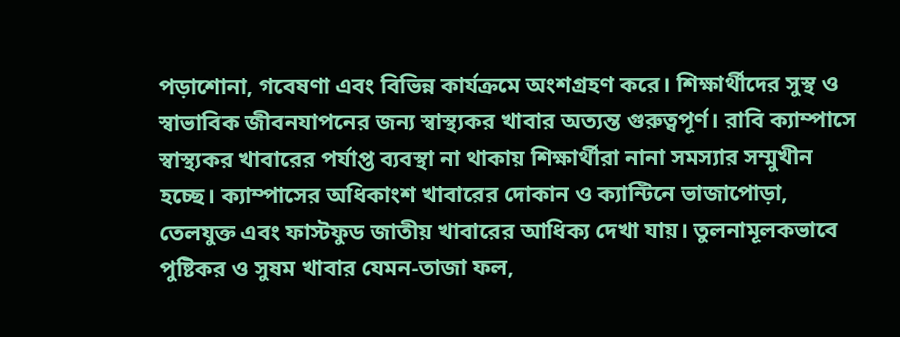পড়াশোনা, গবেষণা এবং বিভিন্ন কার্যক্রমে অংশগ্রহণ করে। শিক্ষার্থীদের সুস্থ ও স্বাভাবিক জীবনযাপনের জন্য স্বাস্থ্যকর খাবার অত্যন্ত গুরুত্বপূর্ণ। রাবি ক্যাম্পাসে স্বাস্থ্যকর খাবারের পর্যাপ্ত ব্যবস্থা না থাকায় শিক্ষার্থীরা নানা সমস্যার সম্মুখীন হচ্ছে। ক্যাম্পাসের অধিকাংশ খাবারের দোকান ও ক্যান্টিনে ভাজাপোড়া, তেলযুক্ত এবং ফাস্টফুড জাতীয় খাবারের আধিক্য দেখা যায়। তুলনামূলকভাবে পুষ্টিকর ও সুষম খাবার যেমন-তাজা ফল,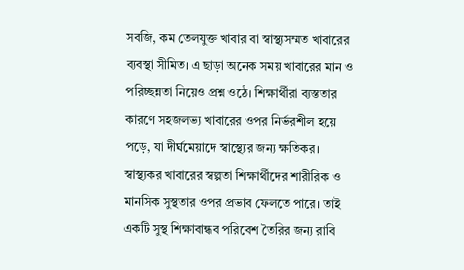সবজি, কম তেলযুক্ত খাবার বা স্বাস্থ্যসম্মত খাবারের ব্যবস্থা সীমিত। এ ছাড়া অনেক সময় খাবারের মান ও পরিচ্ছন্নতা নিয়েও প্রশ্ন ওঠে। শিক্ষার্থীরা ব্যস্ততার কারণে সহজলভ্য খাবারের ওপর নির্ভরশীল হয়ে পড়ে, যা দীর্ঘমেয়াদে স্বাস্থ্যের জন্য ক্ষতিকর। স্বাস্থ্যকর খাবারের স্বল্পতা শিক্ষার্থীদের শারীরিক ও মানসিক সুস্থতার ওপর প্রভাব ফেলতে পারে। তাই একটি সুস্থ শিক্ষাবান্ধব পরিবেশ তৈরির জন্য রাবি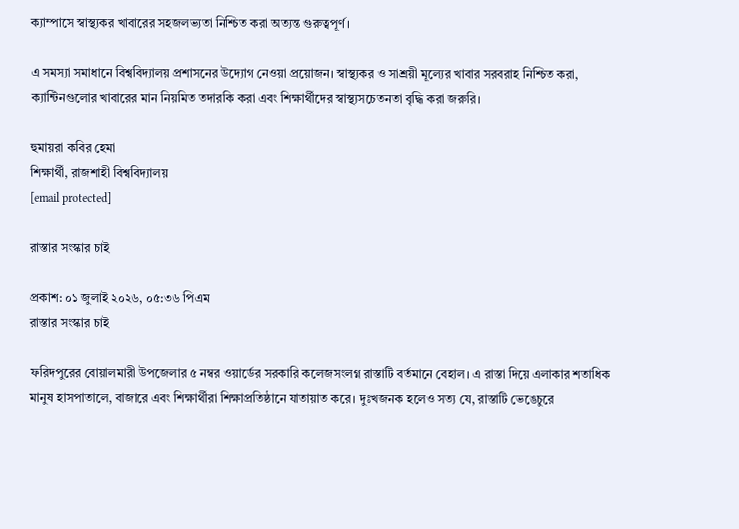ক্যাম্পাসে স্বাস্থ্যকর খাবারের সহজলভ্যতা নিশ্চিত করা অত্যন্ত গুরুত্বপূর্ণ।

এ সমস্যা সমাধানে বিশ্ববিদ্যালয় প্রশাসনের উদ্যোগ নেওয়া প্রয়োজন। স্বাস্থ্যকর ও সাশ্রয়ী মূল্যের খাবার সরবরাহ নিশ্চিত করা, ক্যান্টিনগুলোর খাবারের মান নিয়মিত তদারকি করা এবং শিক্ষার্থীদের স্বাস্থ্যসচেতনতা বৃদ্ধি করা জরুরি।

হুমায়রা কবির হেমা
শিক্ষার্থী, রাজশাহী বিশ্ববিদ্যালয়
[email protected]

রাস্তার সংস্কার চাই

প্রকাশ: ০১ জুলাই ২০২৬, ০৫:৩৬ পিএম
রাস্তার সংস্কার চাই

ফরিদপুরের বোয়ালমারী উপজেলার ৫ নম্বর ওয়ার্ডের সরকারি কলেজসংলগ্ন রাস্তাটি বর্তমানে বেহাল। এ রাস্তা দিয়ে এলাকার শতাধিক মানুষ হাসপাতালে, বাজারে এবং শিক্ষার্থীরা শিক্ষাপ্রতিষ্ঠানে যাতায়াত করে। দুঃখজনক হলেও সত্য যে, রাস্তাটি ভেঙেচুরে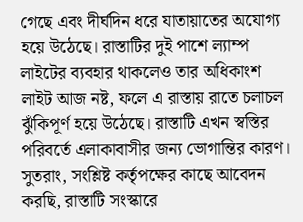গেছে এবং দীর্ঘদিন ধরে যাতায়াতের অযোগ্য হয়ে উঠেছে। রাস্তাটির দুই পাশে ল্যাম্প লাইটের ব্যবহার থাকলেও তার অধিকাংশ লাইট আজ নষ্ট, ফলে এ রাস্তায় রাতে চলাচল ঝুঁকিপূর্ণ হয়ে উঠেছে। রাস্তাটি এখন স্বস্তির পরিবর্তে এলাকাবাসীর জন্য ভোগান্তির কারণ। সুতরাং, সংশ্লিষ্ট কর্তৃপক্ষের কাছে আবেদন করছি, রাস্তাটি সংস্কারে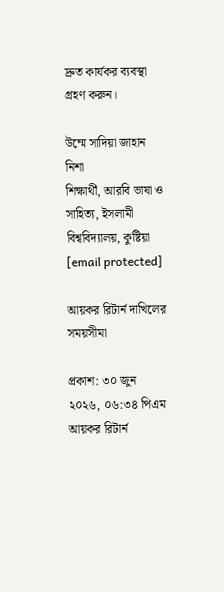দ্রুত কার্যকর ব্যবস্থা গ্রহণ করুন।

উম্মে সাদিয়া জাহান নিশা
শিক্ষার্থী, আরবি ভাষা ও সাহিত্য, ইসলামী বিশ্ববিদ্যালয়, কুষ্টিয়া
[email protected]

আয়কর রিটার্ন দাখিলের সময়সীমা

প্রকাশ: ৩০ জুন ২০২৬, ০৬:৩৪ পিএম
আয়কর রিটার্ন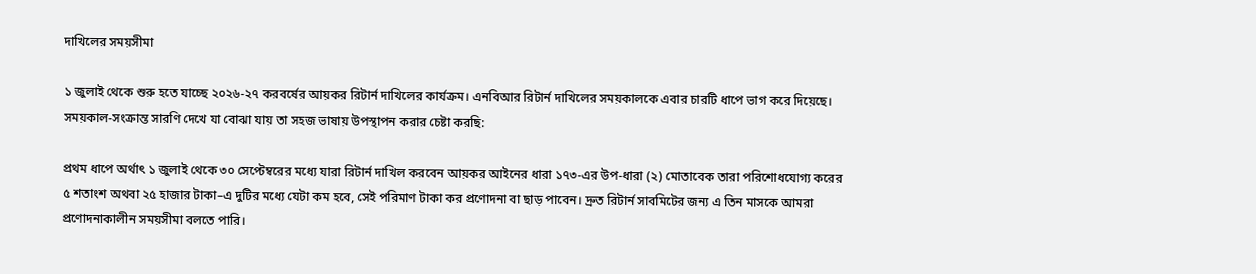দাখিলের সময়সীমা

১ জুলাই থেকে শুরু হতে যাচ্ছে ২০২৬-২৭ করবর্ষের আয়কর রিটার্ন দাখিলের কার্যক্রম। এনবিআর রিটার্ন দাখিলের সময়কালকে এবার চারটি ধাপে ভাগ করে দিয়েছে। সময়কাল-সংক্রান্ত সারণি দেখে যা বোঝা যায় তা সহজ ভাষায় উপস্থাপন করার চেষ্টা করছি:

প্রথম ধাপে অর্থাৎ ১ জুলাই থেকে ৩০ সেপ্টেম্বরের মধ্যে যারা রিটার্ন দাখিল করবেন আয়কর আইনের ধারা ১৭৩-এর উপ-ধারা (২) মোতাবেক তারা পরিশোধযোগ্য করের ৫ শতাংশ অথবা ২৫ হাজার টাকা–এ দুটির মধ্যে যেটা কম হবে, সেই পরিমাণ টাকা কর প্রণোদনা বা ছাড় পাবেন। দ্রুত রিটার্ন সাবমিটের জন্য এ তিন মাসকে আমরা প্রণোদনাকালীন সময়সীমা বলতে পারি।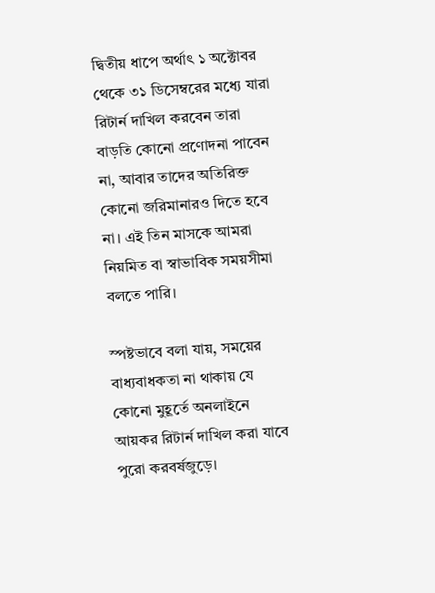দ্বিতীয় ধাপে অর্থাৎ ১ অক্টোবর থেকে ৩১ ডিসেম্বরের মধ্যে যারা রিটার্ন দাখিল করবেন তারা বাড়তি কোনো প্রণোদনা পাবেন না, আবার তাদের অতিরিক্ত কোনো জরিমানারও দিতে হবে না। এই তিন মাসকে আমরা নিয়মিত বা স্বাভাবিক সময়সীমা বলতে পারি।

স্পষ্টভাবে বলা যায়, সময়ের বাধ্যবাধকতা না থাকায় যে কোনো মুহূর্তে অনলাইনে আয়কর রিটার্ন দাখিল করা যাবে পুরো করবর্ষজুড়ে।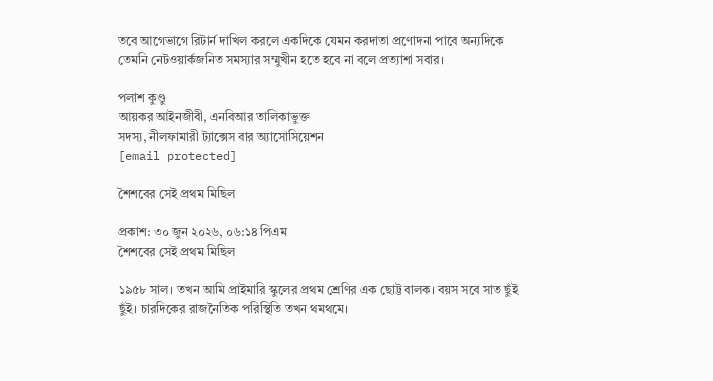তবে আগেভাগে রিটার্ন দাখিল করলে একদিকে যেমন করদাতা প্রণোদনা পাবে অন্যদিকে তেমনি নেটওয়ার্কজনিত সমস্যার সম্মুখীন হতে হবে না বলে প্রত্যাশা সবার।

পলাশ কুণ্ডু
আয়কর আইনজীবী, এনবিআর তালিকাভুক্ত
সদস্য, নীলফামারী ট্যাক্সেস বার অ্যাসোসিয়েশন
[email protected]

শৈশবের সেই প্রথম মিছিল

প্রকাশ: ৩০ জুন ২০২৬, ০৬:১৪ পিএম
শৈশবের সেই প্রথম মিছিল

১৯৫৮ সাল। তখন আমি প্রাইমারি স্কুলের প্রথম শ্রেণির এক ছোট্ট বালক। বয়স সবে সাত ছুঁই ছুঁই। চারদিকের রাজনৈতিক পরিস্থিতি তখন থমথমে।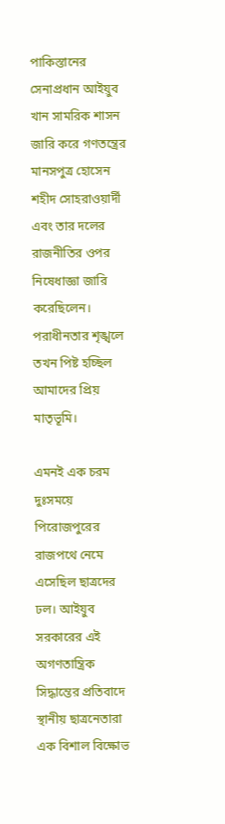পাকিস্তানের সেনাপ্রধান আইয়ুব খান সামরিক শাসন জারি করে গণতন্ত্রের মানসপুত্র হোসেন শহীদ সোহরাওয়ার্দী এবং তার দলের রাজনীতির ওপর নিষেধাজ্ঞা জারি করেছিলেন। পরাধীনতার শৃঙ্খলে তখন পিষ্ট হচ্ছিল আমাদের প্রিয় মাতৃভূমি।

এমনই এক চরম দুঃসময়ে পিরোজপুরের রাজপথে নেমে এসেছিল ছাত্রদের ঢল। আইয়ুব সরকারের এই অগণতান্ত্রিক সিদ্ধান্তের প্রতিবাদে স্থানীয় ছাত্রনেতারা এক বিশাল বিক্ষোভ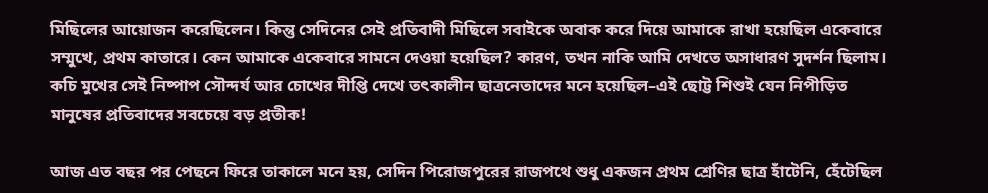মিছিলের আয়োজন করেছিলেন। কিন্তু সেদিনের সেই প্রতিবাদী মিছিলে সবাইকে অবাক করে দিয়ে আমাকে রাখা হয়েছিল একেবারে সম্মুখে, প্রথম কাতারে। কেন আমাকে একেবারে সামনে দেওয়া হয়েছিল? কারণ, তখন নাকি আমি দেখতে অসাধারণ সুদর্শন ছিলাম। কচি মুখের সেই নিষ্পাপ সৌন্দর্য আর চোখের দীপ্তি দেখে তৎকালীন ছাত্রনেতাদের মনে হয়েছিল–এই ছোট্ট শিশুই যেন নিপীড়িত মানুষের প্রতিবাদের সবচেয়ে বড় প্রতীক!

আজ এত বছর পর পেছনে ফিরে তাকালে মনে হয়, সেদিন পিরোজপুরের রাজপথে শুধু একজন প্রথম শ্রেণির ছাত্র হাঁটেনি, হেঁটেছিল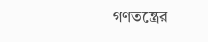গণতন্ত্রের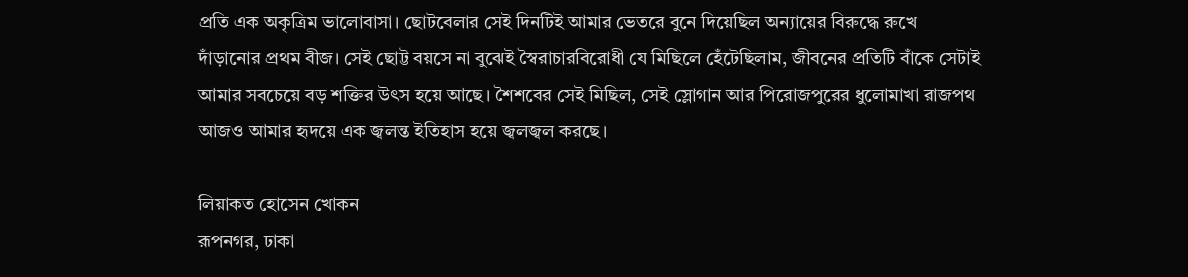প্রতি এক অকৃত্রিম ভালোবাসা। ছোটবেলার সেই দিনটিই আমার ভেতরে বুনে দিয়েছিল অন্যায়ের বিরুদ্ধে রুখে দাঁড়ানোর প্রথম বীজ। সেই ছোট্ট বয়সে না বুঝেই স্বৈরাচারবিরোধী যে মিছিলে হেঁটেছিলাম, জীবনের প্রতিটি বাঁকে সেটাই আমার সবচেয়ে বড় শক্তির উৎস হয়ে আছে। শৈশবের সেই মিছিল, সেই স্লোগান আর পিরোজপুরের ধুলোমাখা রাজপথ আজও আমার হৃদয়ে এক জ্বলন্ত ইতিহাস হয়ে জ্বলজ্বল করছে।

লিয়াকত হোসেন খোকন
রূপনগর, ঢাকা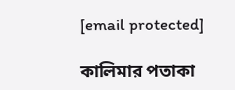[email protected]

কালিমার পতাকা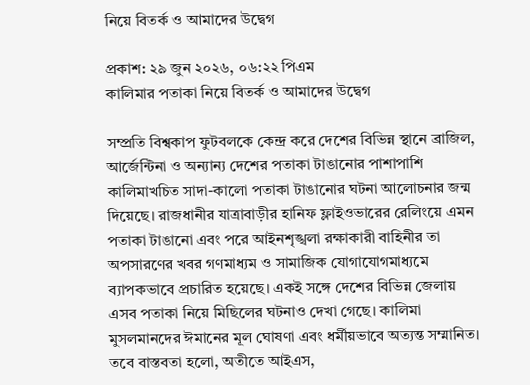নিয়ে বিতর্ক ও আমাদের উদ্বেগ

প্রকাশ: ২৯ জুন ২০২৬, ০৬:২২ পিএম
কালিমার পতাকা নিয়ে বিতর্ক ও আমাদের উদ্বেগ

সম্প্রতি বিশ্বকাপ ফুটবলকে কেন্দ্র করে দেশের বিভিন্ন স্থানে ব্রাজিল, আর্জেন্টিনা ও অন্যান্য দেশের পতাকা টাঙানোর পাশাপাশি কালিমাখচিত সাদা-কালো পতাকা টাঙানোর ঘটনা আলোচনার জন্ম দিয়েছে। রাজধানীর যাত্রাবাড়ীর হানিফ ফ্লাইওভারের রেলিংয়ে এমন পতাকা টাঙানো এবং পরে আইনশৃঙ্খলা রক্ষাকারী বাহিনীর তা অপসারণের খবর গণমাধ্যম ও সামাজিক যোগাযোগমাধ্যমে ব্যাপকভাবে প্রচারিত হয়েছে। একই সঙ্গে দেশের বিভিন্ন জেলায় এসব পতাকা নিয়ে মিছিলের ঘটনাও দেখা গেছে। কালিমা মুসলমানদের ঈমানের মূল ঘোষণা এবং ধর্মীয়ভাবে অত্যন্ত সম্মানিত। তবে বাস্তবতা হলো, অতীতে আইএস,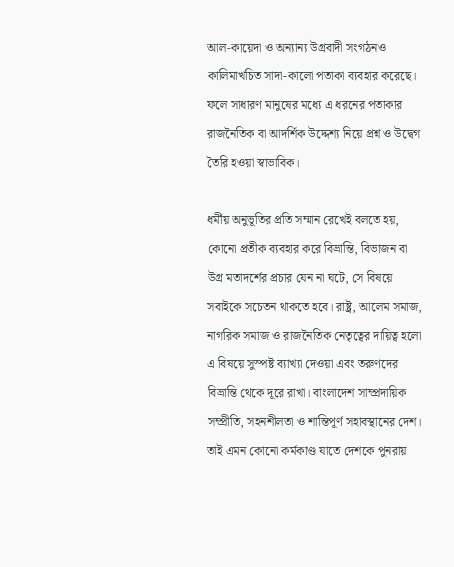আল-কায়েদা ও অন্যান্য উগ্রবাদী সংগঠনও কালিমাখচিত সাদা-কালো পতাকা ব্যবহার করেছে। ফলে সাধারণ মানুষের মধ্যে এ ধরনের পতাকার রাজনৈতিক বা আদর্শিক উদ্দেশ্য নিয়ে প্রশ্ন ও উদ্বেগ তৈরি হওয়া স্বাভাবিক।

ধর্মীয় অনুভূতির প্রতি সম্মান রেখেই বলতে হয়, কোনো প্রতীক ব্যবহার করে বিভ্রান্তি, বিভাজন বা উগ্র মতাদর্শের প্রচার যেন না ঘটে, সে বিষয়ে সবাইকে সচেতন থাকতে হবে। রাষ্ট্র, আলেম সমাজ, নাগরিক সমাজ ও রাজনৈতিক নেতৃত্বের দায়িত্ব হলো এ বিষয়ে সুস্পষ্ট ব্যাখ্যা দেওয়া এবং তরুণদের বিভ্রান্তি থেকে দূরে রাখা। বাংলাদেশ সাম্প্রদায়িক সম্প্রীতি, সহনশীলতা ও শান্তিপূর্ণ সহাবস্থানের দেশ। তাই এমন কোনো কর্মকাণ্ড যাতে দেশকে পুনরায়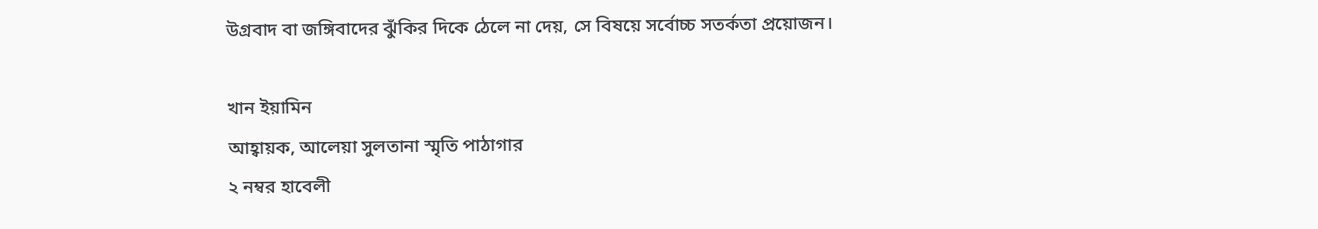উগ্রবাদ বা জঙ্গিবাদের ঝুঁকির দিকে ঠেলে না দেয়, সে বিষয়ে সর্বোচ্চ সতর্কতা প্রয়োজন।

খান ইয়ামিন
আহ্বায়ক, আলেয়া সুলতানা স্মৃতি পাঠাগার
২ নম্বর হাবেলী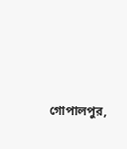গোপালপুর,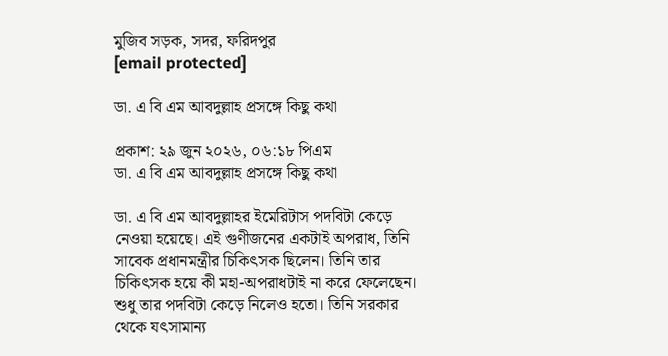মুজিব সড়ক, সদর, ফরিদপুর
[email protected]

ডা. এ বি এম আবদুল্লাহ প্রসঙ্গে কিছু কথা

প্রকাশ: ২৯ জুন ২০২৬, ০৬:১৮ পিএম
ডা. এ বি এম আবদুল্লাহ প্রসঙ্গে কিছু কথা

ডা. এ বি এম আবদুল্লাহর ইমেরিটাস পদবিটা কেড়ে নেওয়া হয়েছে। এই গুণীজনের একটাই অপরাধ, তিনি সাবেক প্রধানমন্ত্রীর চিকিৎসক ছিলেন। তিনি তার চিকিৎসক হয়ে কী মহা-অপরাধটাই না করে ফেলেছেন। শুধু তার পদবিটা কেড়ে নিলেও হতো। তিনি সরকার থেকে যৎসামান্য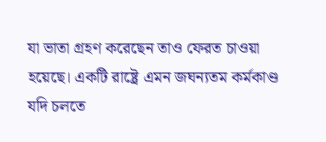যা ভাতা গ্রহণ করেছেন তাও ফেরত চাওয়া হয়েছে। একটি রাষ্ট্রে এমন জঘন্যতম কর্মকাণ্ড যদি চলতে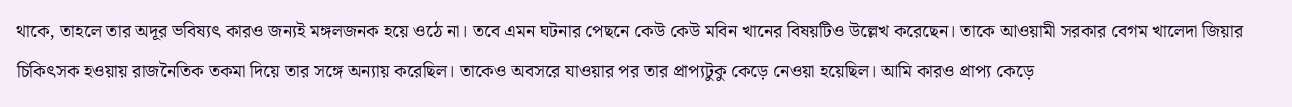থাকে, তাহলে তার অদূর ভবিষ্যৎ কারও জন্যই মঙ্গলজনক হয়ে ওঠে না। তবে এমন ঘটনার পেছনে কেউ কেউ মবিন খানের বিষয়টিও উল্লেখ করেছেন। তাকে আওয়ামী সরকার বেগম খালেদা জিয়ার চিকিৎসক হওয়ায় রাজনৈতিক তকমা দিয়ে তার সঙ্গে অন্যায় করেছিল। তাকেও অবসরে যাওয়ার পর তার প্রাপ্যটুকু কেড়ে নেওয়া হয়েছিল। আমি কারও প্রাপ্য কেড়ে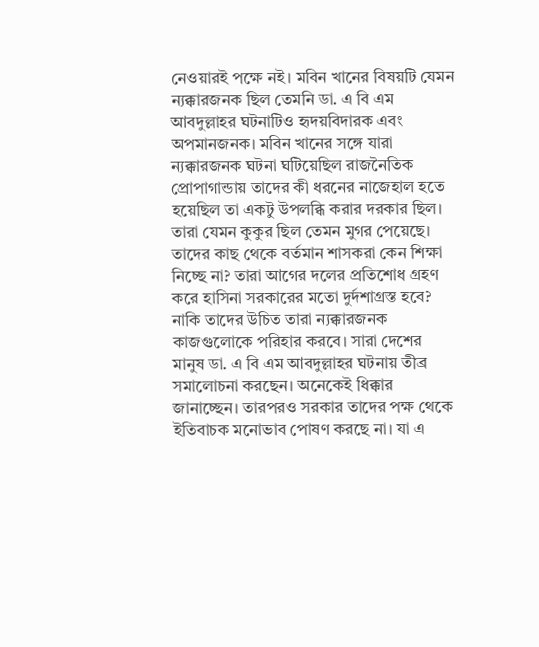নেওয়ারই পক্ষে নই। মবিন খানের বিষয়টি যেমন ন্যক্কারজনক ছিল তেমনি ডা. এ বি এম আবদুল্লাহর ঘটনাটিও হৃদয়বিদারক এবং অপমানজনক। মবিন খানের সঙ্গে যারা ন্যক্কারজনক ঘটনা ঘটিয়েছিল রাজনৈতিক প্রোপাগান্ডায় তাদের কী ধরনের নাজেহাল হতে হয়েছিল তা একটু উপলব্ধি করার দরকার ছিল। তারা যেমন কুকুর ছিল তেমন মুগর পেয়েছে। তাদের কাছ থেকে বর্তমান শাসকরা কেন শিক্ষা নিচ্ছে না? তারা আগের দলের প্রতিশোধ গ্রহণ করে হাসিনা সরকারের মতো দুর্দশাগ্রস্ত হবে? নাকি তাদের উচিত তারা ন্যক্কারজনক কাজগুলোকে পরিহার করবে। সারা দেশের মানুষ ডা. এ বি এম আবদুল্লাহর ঘটনায় তীব্র সমালোচনা করছেন। অনেকেই ধিক্কার জানাচ্ছেন। তারপরও সরকার তাদের পক্ষ থেকে ইতিবাচক মনোভাব পোষণ করছে না। যা এ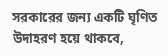সরকারের জন্য একটি ঘৃণিত উদাহরণ হয়ে থাকবে,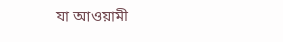যা আওয়ামী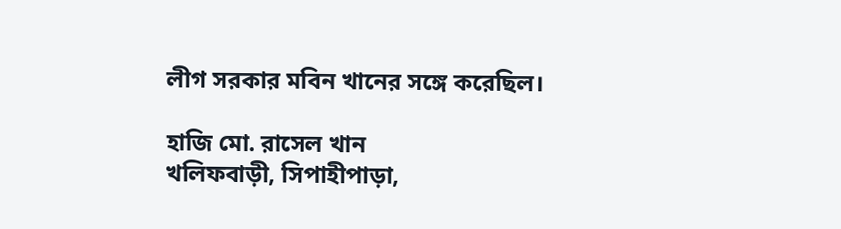লীগ সরকার মবিন খানের সঙ্গে করেছিল।

হাজি মো. রাসেল খান
খলিফবাড়ী, সিপাহীপাড়া,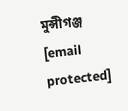মুন্সীগঞ্জ
[email protected]